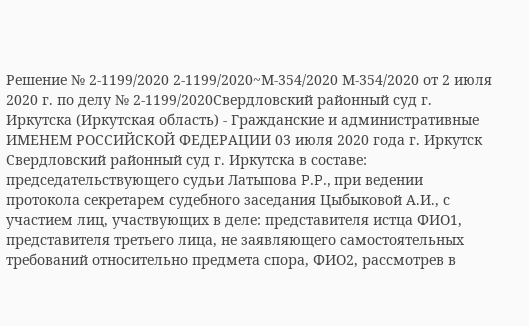Решение № 2-1199/2020 2-1199/2020~М-354/2020 М-354/2020 от 2 июля 2020 г. по делу № 2-1199/2020Свердловский районный суд г. Иркутска (Иркутская область) - Гражданские и административные ИМЕНЕМ РОССИЙСКОЙ ФЕДЕРАЦИИ 03 июля 2020 года г. Иркутск Свердловский районный суд г. Иркутска в составе: председательствующего судьи Латыпова P.P., при ведении протокола секретарем судебного заседания Цыбыковой А.И., с участием лиц, участвующих в деле: представителя истца ФИО1, представителя третьего лица, не заявляющего самостоятельных требований относительно предмета спора, ФИО2, рассмотрев в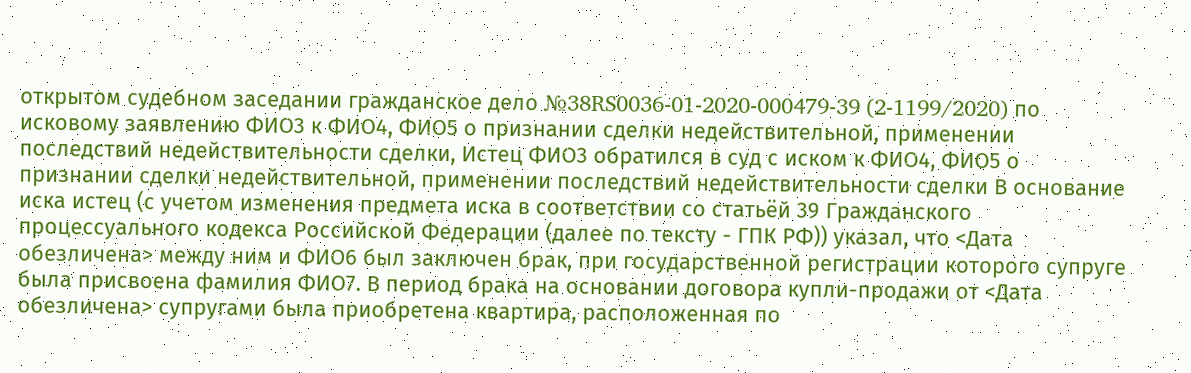открытом судебном заседании гражданское дело №38RS0036-01-2020-000479-39 (2-1199/2020) по исковому заявлению ФИО3 к ФИО4, ФИО5 о признании сделки недействительной, применении последствий недействительности сделки, Истец ФИО3 обратился в суд с иском к ФИО4, ФИО5 о признании сделки недействительной, применении последствий недействительности сделки В основание иска истец (с учетом изменения предмета иска в соответствии со статьёй 39 Гражданского процессуального кодекса Российской Федерации (далее по тексту - ГПК РФ)) указал, что <Дата обезличена> между ним и ФИО6 был заключен брак, при государственной регистрации которого супруге была присвоена фамилия ФИО7. В период брака на основании договора купли-продажи от <Дата обезличена> супругами была приобретена квартира, расположенная по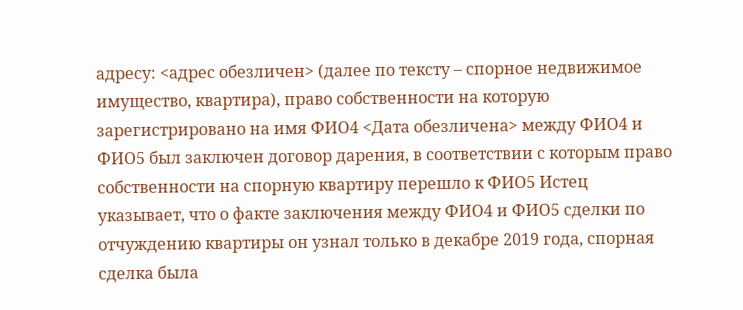адресу: <адрес обезличен> (далее по тексту – спорное недвижимое имущество, квартира), право собственности на которую зарегистрировано на имя ФИО4 <Дата обезличена> между ФИО4 и ФИО5 был заключен договор дарения, в соответствии с которым право собственности на спорную квартиру перешло к ФИО5 Истец указывает, что о факте заключения между ФИО4 и ФИО5 сделки по отчуждению квартиры он узнал только в декабре 2019 года, спорная сделка была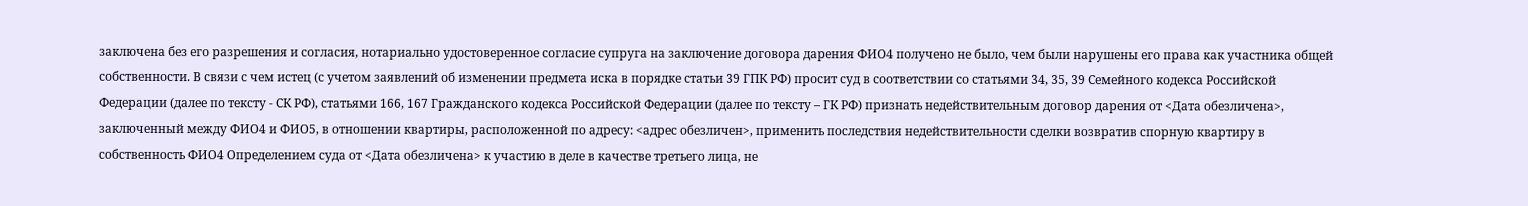заключена без его разрешения и согласия, нотариально удостоверенное согласие супруга на заключение договора дарения ФИО4 получено не было, чем были нарушены его права как участника общей собственности. В связи с чем истец (с учетом заявлений об изменении предмета иска в порядке статьи 39 ГПК РФ) просит суд в соответствии со статьями 34, 35, 39 Семейного кодекса Российской Федерации (далее по тексту - СК РФ), статьями 166, 167 Гражданского кодекса Российской Федерации (далее по тексту – ГК РФ) признать недействительным договор дарения от <Дата обезличена>, заключенный между ФИО4 и ФИО5, в отношении квартиры, расположенной по адресу: <адрес обезличен>, применить последствия недействительности сделки возвратив спорную квартиру в собственность ФИО4 Определением суда от <Дата обезличена> к участию в деле в качестве третьего лица, не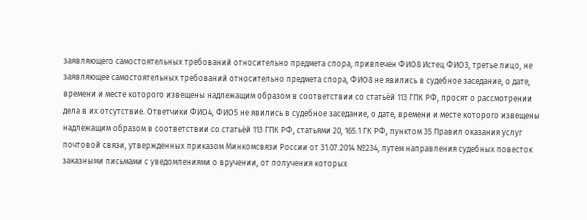заявляющего самостоятельных требований относительно предмета спора, привлечен ФИО8 Истец ФИО3, третье лицо, не заявляющее самостоятельных требований относительно предмета спора, ФИО8 не явились в судебное заседание, о дате, времени и месте которого извещены надлежащим образом в соответствии со статьёй 113 ГПК РФ, просят о рассмотрении дела в их отсутствие. Ответчики ФИО4, ФИО5 не явились в судебное заседание, о дате, времени и месте которого извещены надлежащим образом в соответствии со статьёй 113 ГПК РФ, статьями 20, 165.1 ГК РФ, пунктом 35 Правил оказания услуг почтовой связи, утвержденных приказом Минкомсвязи России от 31.07.2014 №234, путем направления судебных повесток заказными письмами с уведомлениями о вручении, от получения которых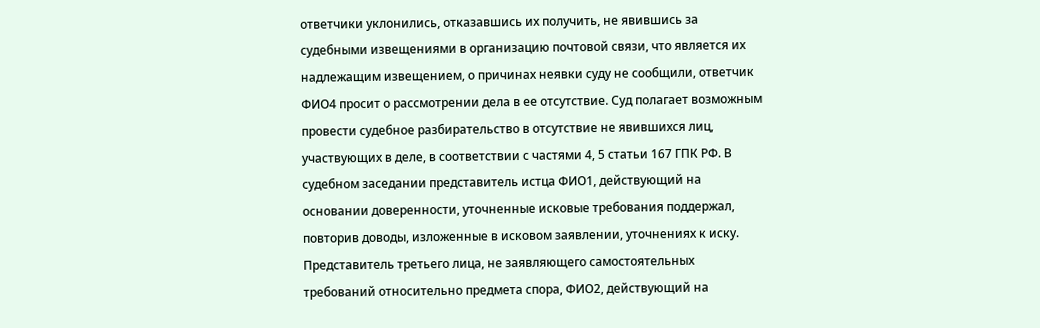ответчики уклонились, отказавшись их получить, не явившись за судебными извещениями в организацию почтовой связи, что является их надлежащим извещением, о причинах неявки суду не сообщили, ответчик ФИО4 просит о рассмотрении дела в ее отсутствие. Суд полагает возможным провести судебное разбирательство в отсутствие не явившихся лиц, участвующих в деле, в соответствии с частями 4, 5 статьи 167 ГПК РФ. В судебном заседании представитель истца ФИО1, действующий на основании доверенности, уточненные исковые требования поддержал, повторив доводы, изложенные в исковом заявлении, уточнениях к иску. Представитель третьего лица, не заявляющего самостоятельных требований относительно предмета спора, ФИО2, действующий на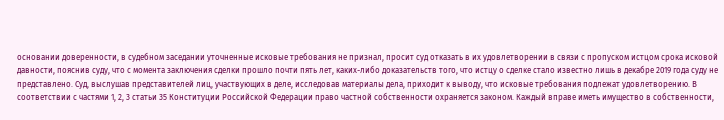основании доверенности, в судебном заседании уточненные исковые требования не признал, просит суд отказать в их удовлетворении в связи с пропуском истцом срока исковой давности, пояснив суду, что с момента заключения сделки прошло почти пять лет, каких-либо доказательств того, что истцу о сделке стало известно лишь в декабре 2019 года суду не представлено. Суд, выслушав представителей лиц, участвующих в деле, исследовав материалы дела, приходит к выводу, что исковые требования подлежат удовлетворению. В соответствии с частями 1, 2, 3 статьи 35 Конституции Российской Федерации право частной собственности охраняется законом. Каждый вправе иметь имущество в собственности,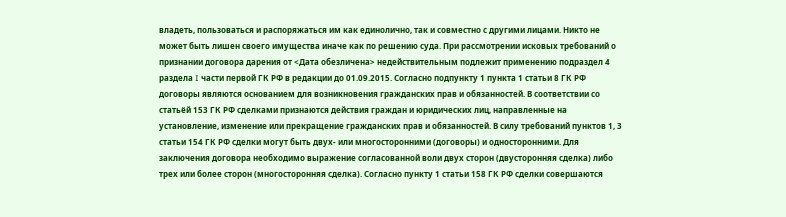владеть, пользоваться и распоряжаться им как единолично, так и совместно с другими лицами. Никто не может быть лишен своего имущества иначе как по решению суда. При рассмотрении исковых требований о признании договора дарения от <Дата обезличена> недействительным подлежит применению подраздел 4 раздела I части первой ГК РФ в редакции до 01.09.2015. Согласно подпункту 1 пункта 1 статьи 8 ГК РФ договоры являются основанием для возникновения гражданских прав и обязанностей. В соответствии со статьёй 153 ГК РФ сделками признаются действия граждан и юридических лиц, направленные на установление, изменение или прекращение гражданских прав и обязанностей. В силу требований пунктов 1, 3 статьи 154 ГК РФ сделки могут быть двух- или многосторонними (договоры) и односторонними. Для заключения договора необходимо выражение согласованной воли двух сторон (двусторонняя сделка) либо трех или более сторон (многосторонняя сделка). Согласно пункту 1 статьи 158 ГК РФ сделки совершаются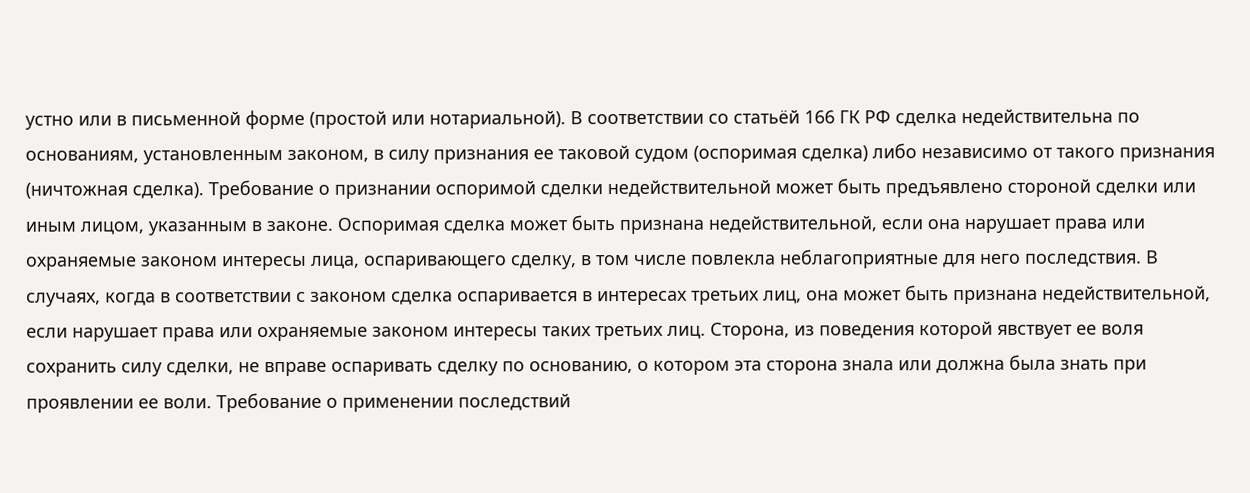устно или в письменной форме (простой или нотариальной). В соответствии со статьёй 166 ГК РФ сделка недействительна по основаниям, установленным законом, в силу признания ее таковой судом (оспоримая сделка) либо независимо от такого признания (ничтожная сделка). Требование о признании оспоримой сделки недействительной может быть предъявлено стороной сделки или иным лицом, указанным в законе. Оспоримая сделка может быть признана недействительной, если она нарушает права или охраняемые законом интересы лица, оспаривающего сделку, в том числе повлекла неблагоприятные для него последствия. В случаях, когда в соответствии с законом сделка оспаривается в интересах третьих лиц, она может быть признана недействительной, если нарушает права или охраняемые законом интересы таких третьих лиц. Сторона, из поведения которой явствует ее воля сохранить силу сделки, не вправе оспаривать сделку по основанию, о котором эта сторона знала или должна была знать при проявлении ее воли. Требование о применении последствий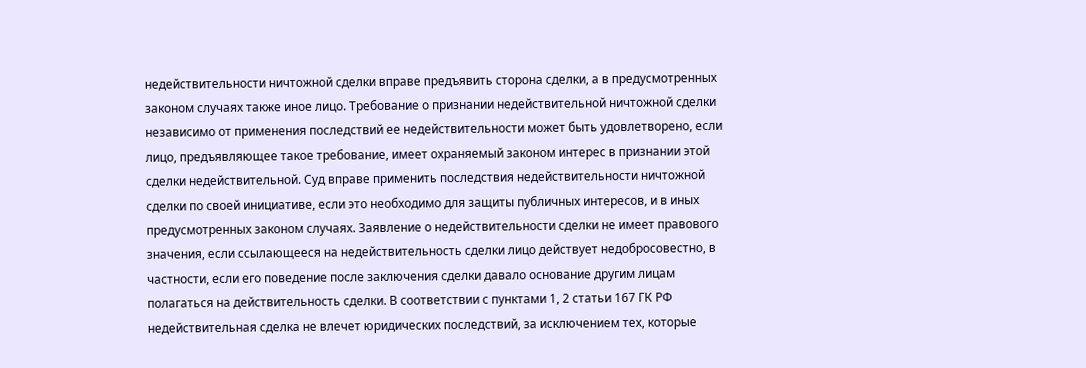недействительности ничтожной сделки вправе предъявить сторона сделки, а в предусмотренных законом случаях также иное лицо. Требование о признании недействительной ничтожной сделки независимо от применения последствий ее недействительности может быть удовлетворено, если лицо, предъявляющее такое требование, имеет охраняемый законом интерес в признании этой сделки недействительной. Суд вправе применить последствия недействительности ничтожной сделки по своей инициативе, если это необходимо для защиты публичных интересов, и в иных предусмотренных законом случаях. Заявление о недействительности сделки не имеет правового значения, если ссылающееся на недействительность сделки лицо действует недобросовестно, в частности, если его поведение после заключения сделки давало основание другим лицам полагаться на действительность сделки. В соответствии с пунктами 1, 2 статьи 167 ГК РФ недействительная сделка не влечет юридических последствий, за исключением тех, которые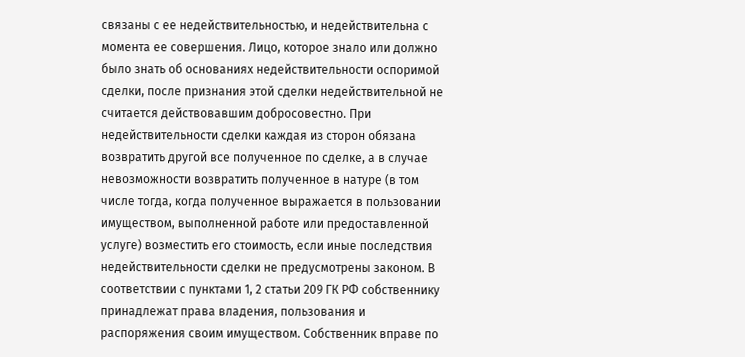связаны с ее недействительностью, и недействительна с момента ее совершения. Лицо, которое знало или должно было знать об основаниях недействительности оспоримой сделки, после признания этой сделки недействительной не считается действовавшим добросовестно. При недействительности сделки каждая из сторон обязана возвратить другой все полученное по сделке, а в случае невозможности возвратить полученное в натуре (в том числе тогда, когда полученное выражается в пользовании имуществом, выполненной работе или предоставленной услуге) возместить его стоимость, если иные последствия недействительности сделки не предусмотрены законом. В соответствии с пунктами 1, 2 статьи 209 ГК РФ собственнику принадлежат права владения, пользования и распоряжения своим имуществом. Собственник вправе по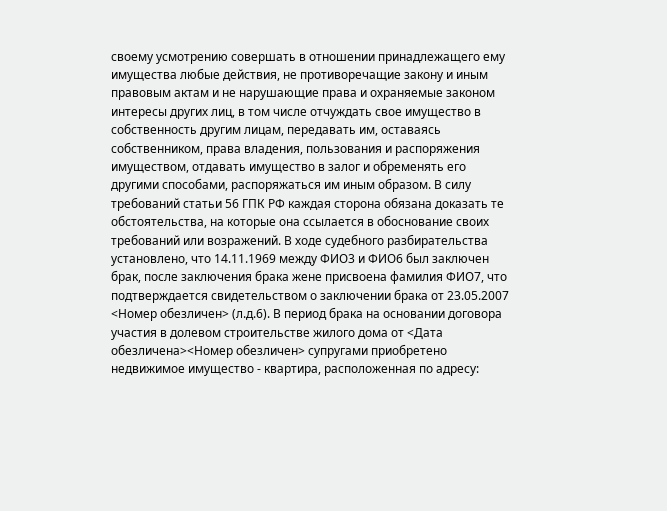своему усмотрению совершать в отношении принадлежащего ему имущества любые действия, не противоречащие закону и иным правовым актам и не нарушающие права и охраняемые законом интересы других лиц, в том числе отчуждать свое имущество в собственность другим лицам, передавать им, оставаясь собственником, права владения, пользования и распоряжения имуществом, отдавать имущество в залог и обременять его другими способами, распоряжаться им иным образом. В силу требований статьи 56 ГПК РФ каждая сторона обязана доказать те обстоятельства, на которые она ссылается в обоснование своих требований или возражений. В ходе судебного разбирательства установлено, что 14.11.1969 между ФИО3 и ФИО6 был заключен брак, после заключения брака жене присвоена фамилия ФИО7, что подтверждается свидетельством о заключении брака от 23.05.2007 <Номер обезличен> (л.д.6). В период брака на основании договора участия в долевом строительстве жилого дома от <Дата обезличена><Номер обезличен> супругами приобретено недвижимое имущество - квартира, расположенная по адресу: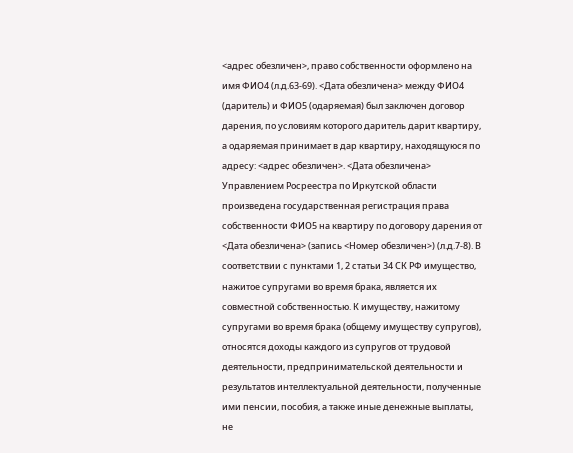<адрес обезличен>, право собственности оформлено на имя ФИО4 (л.д.63-69). <Дата обезличена> между ФИО4 (даритель) и ФИО5 (одаряемая) был заключен договор дарения, по условиям которого даритель дарит квартиру, а одаряемая принимает в дар квартиру, находящуюся по адресу: <адрес обезличен>. <Дата обезличена> Управлением Росреестра по Иркутской области произведена государственная регистрация права собственности ФИО5 на квартиру по договору дарения от <Дата обезличена> (запись <Номер обезличен>) (л.д.7-8). В соответствии с пунктами 1, 2 статьи 34 СК РФ имущество, нажитое супругами во время брака, является их совместной собственностью. К имуществу, нажитому супругами во время брака (общему имуществу супругов), относятся доходы каждого из супругов от трудовой деятельности, предпринимательской деятельности и результатов интеллектуальной деятельности, полученные ими пенсии, пособия, а также иные денежные выплаты, не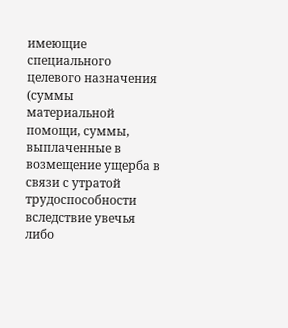имеющие специального целевого назначения (суммы материальной помощи, суммы, выплаченные в возмещение ущерба в связи с утратой трудоспособности вследствие увечья либо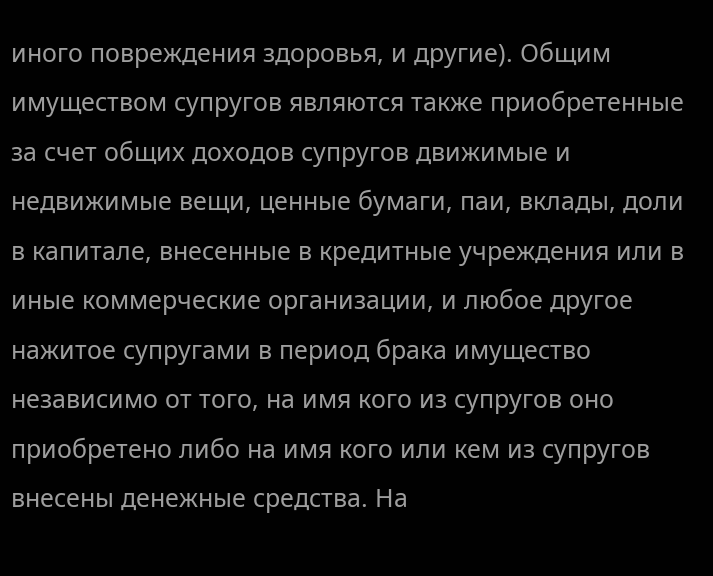иного повреждения здоровья, и другие). Общим имуществом супругов являются также приобретенные за счет общих доходов супругов движимые и недвижимые вещи, ценные бумаги, паи, вклады, доли в капитале, внесенные в кредитные учреждения или в иные коммерческие организации, и любое другое нажитое супругами в период брака имущество независимо от того, на имя кого из супругов оно приобретено либо на имя кого или кем из супругов внесены денежные средства. На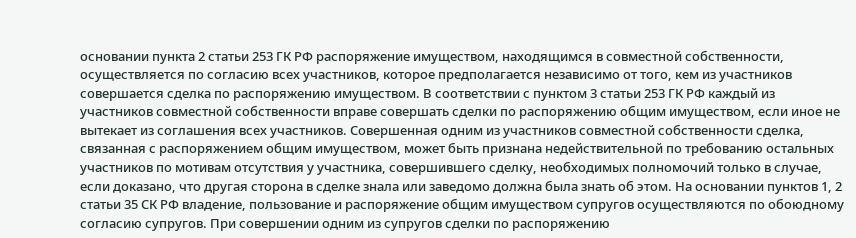основании пункта 2 статьи 253 ГК РФ распоряжение имуществом, находящимся в совместной собственности, осуществляется по согласию всех участников, которое предполагается независимо от того, кем из участников совершается сделка по распоряжению имуществом. В соответствии с пунктом 3 статьи 253 ГК РФ каждый из участников совместной собственности вправе совершать сделки по распоряжению общим имуществом, если иное не вытекает из соглашения всех участников. Совершенная одним из участников совместной собственности сделка, связанная с распоряжением общим имуществом, может быть признана недействительной по требованию остальных участников по мотивам отсутствия у участника, совершившего сделку, необходимых полномочий только в случае, если доказано, что другая сторона в сделке знала или заведомо должна была знать об этом. На основании пунктов 1, 2 статьи 35 СК РФ владение, пользование и распоряжение общим имуществом супругов осуществляются по обоюдному согласию супругов. При совершении одним из супругов сделки по распоряжению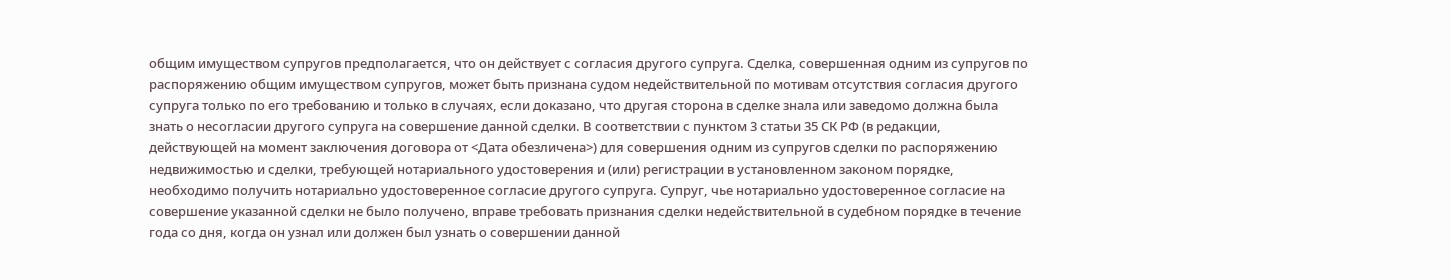общим имуществом супругов предполагается, что он действует с согласия другого супруга. Сделка, совершенная одним из супругов по распоряжению общим имуществом супругов, может быть признана судом недействительной по мотивам отсутствия согласия другого супруга только по его требованию и только в случаях, если доказано, что другая сторона в сделке знала или заведомо должна была знать о несогласии другого супруга на совершение данной сделки. В соответствии с пунктом 3 статьи 35 СК РФ (в редакции, действующей на момент заключения договора от <Дата обезличена>) для совершения одним из супругов сделки по распоряжению недвижимостью и сделки, требующей нотариального удостоверения и (или) регистрации в установленном законом порядке, необходимо получить нотариально удостоверенное согласие другого супруга. Супруг, чье нотариально удостоверенное согласие на совершение указанной сделки не было получено, вправе требовать признания сделки недействительной в судебном порядке в течение года со дня, когда он узнал или должен был узнать о совершении данной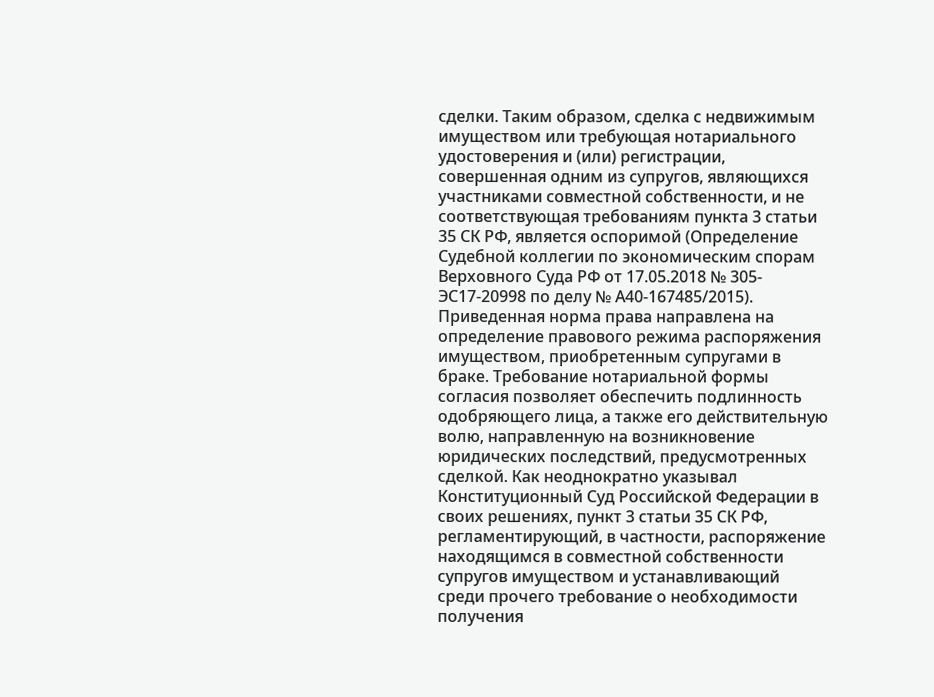сделки. Таким образом, сделка с недвижимым имуществом или требующая нотариального удостоверения и (или) регистрации, совершенная одним из супругов, являющихся участниками совместной собственности, и не соответствующая требованиям пункта 3 статьи 35 СК РФ, является оспоримой (Определение Судебной коллегии по экономическим спорам Верховного Суда РФ от 17.05.2018 № 305-ЭС17-20998 по делу № А40-167485/2015). Приведенная норма права направлена на определение правового режима распоряжения имуществом, приобретенным супругами в браке. Требование нотариальной формы согласия позволяет обеспечить подлинность одобряющего лица, а также его действительную волю, направленную на возникновение юридических последствий, предусмотренных сделкой. Как неоднократно указывал Конституционный Суд Российской Федерации в своих решениях, пункт 3 статьи 35 СК РФ, регламентирующий, в частности, распоряжение находящимся в совместной собственности супругов имуществом и устанавливающий среди прочего требование о необходимости получения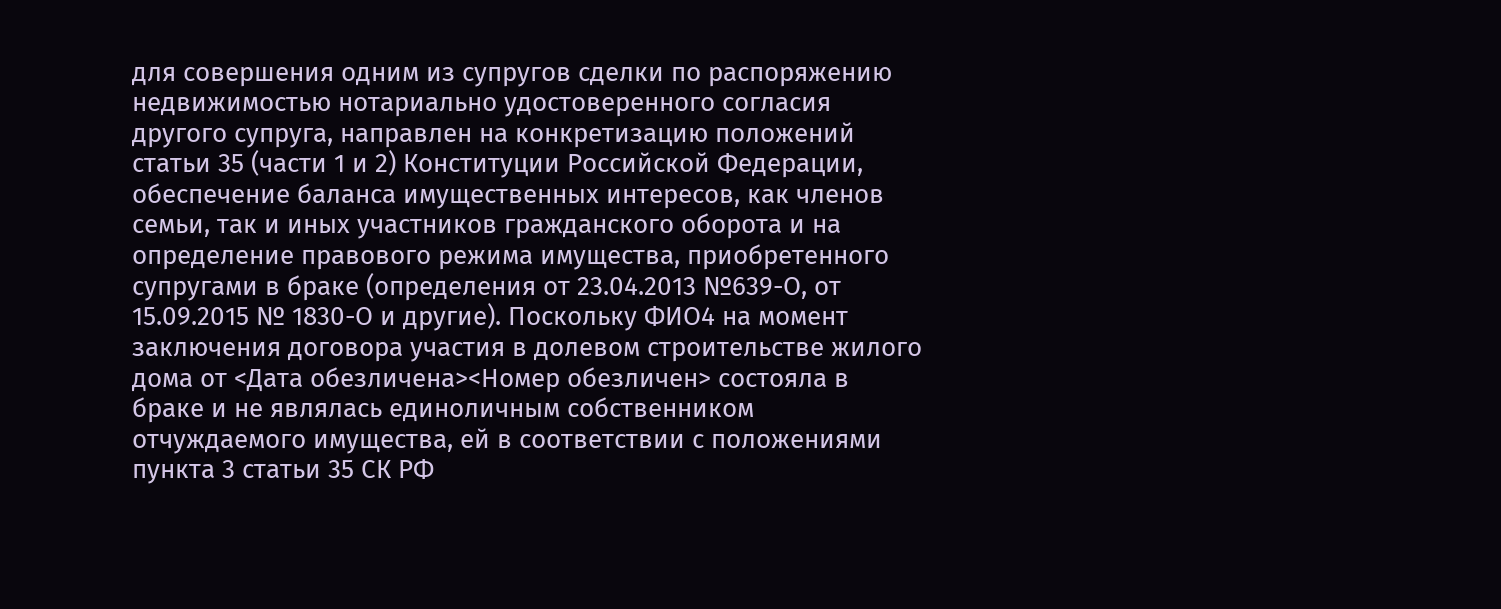для совершения одним из супругов сделки по распоряжению недвижимостью нотариально удостоверенного согласия другого супруга, направлен на конкретизацию положений статьи 35 (части 1 и 2) Конституции Российской Федерации, обеспечение баланса имущественных интересов, как членов семьи, так и иных участников гражданского оборота и на определение правового режима имущества, приобретенного супругами в браке (определения от 23.04.2013 №639-О, от 15.09.2015 № 1830-О и другие). Поскольку ФИО4 на момент заключения договора участия в долевом строительстве жилого дома от <Дата обезличена><Номер обезличен> состояла в браке и не являлась единоличным собственником отчуждаемого имущества, ей в соответствии с положениями пункта 3 статьи 35 СК РФ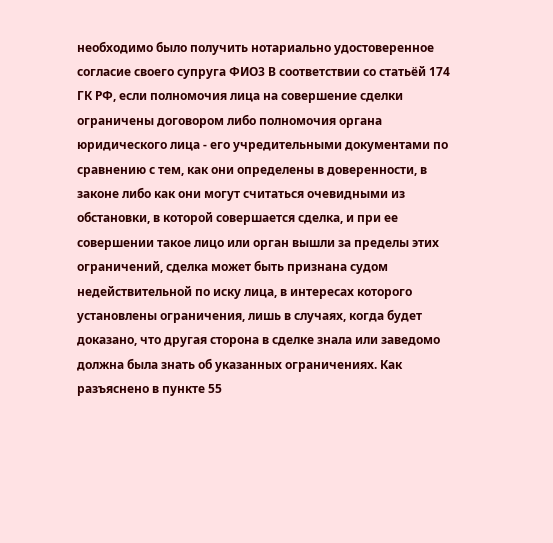необходимо было получить нотариально удостоверенное согласие своего супруга ФИО3 В соответствии со статьёй 174 ГК РФ, если полномочия лица на совершение сделки ограничены договором либо полномочия органа юридического лица - его учредительными документами по сравнению с тем, как они определены в доверенности, в законе либо как они могут считаться очевидными из обстановки, в которой совершается сделка, и при ее совершении такое лицо или орган вышли за пределы этих ограничений, сделка может быть признана судом недействительной по иску лица, в интересах которого установлены ограничения, лишь в случаях, когда будет доказано, что другая сторона в сделке знала или заведомо должна была знать об указанных ограничениях. Как разъяснено в пункте 55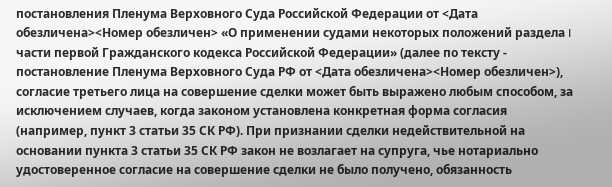постановления Пленума Верховного Суда Российской Федерации от <Дата обезличена><Номер обезличен> «О применении судами некоторых положений раздела I части первой Гражданского кодекса Российской Федерации» (далее по тексту - постановление Пленума Верховного Суда РФ от <Дата обезличена><Номер обезличен>), согласие третьего лица на совершение сделки может быть выражено любым способом, за исключением случаев, когда законом установлена конкретная форма согласия (например, пункт 3 статьи 35 СК РФ). При признании сделки недействительной на основании пункта 3 статьи 35 СК РФ закон не возлагает на супруга, чье нотариально удостоверенное согласие на совершение сделки не было получено, обязанность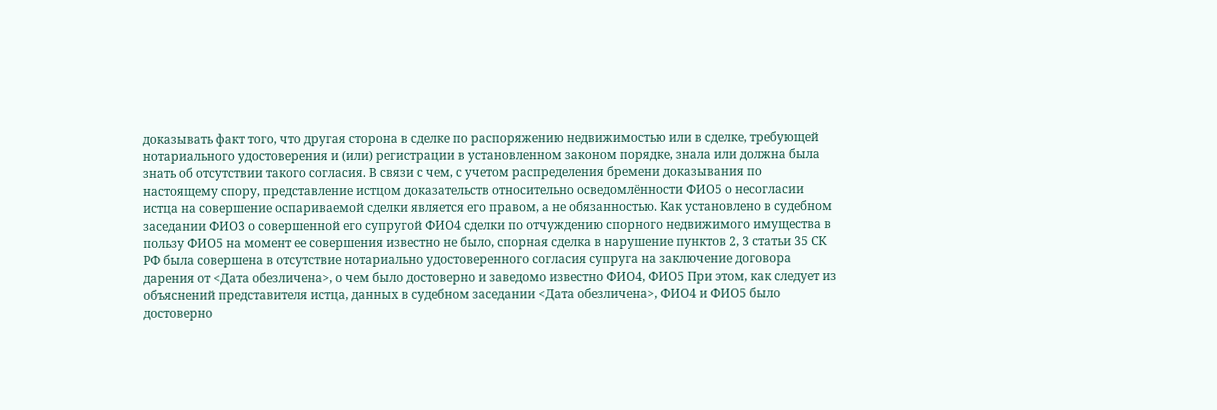доказывать факт того, что другая сторона в сделке по распоряжению недвижимостью или в сделке, требующей нотариального удостоверения и (или) регистрации в установленном законом порядке, знала или должна была знать об отсутствии такого согласия. В связи с чем, с учетом распределения бремени доказывания по настоящему спору, представление истцом доказательств относительно осведомлённости ФИО5 о несогласии истца на совершение оспариваемой сделки является его правом, а не обязанностью. Как установлено в судебном заседании ФИО3 о совершенной его супругой ФИО4 сделки по отчуждению спорного недвижимого имущества в пользу ФИО5 на момент ее совершения известно не было, спорная сделка в нарушение пунктов 2, 3 статьи 35 СК РФ была совершена в отсутствие нотариально удостоверенного согласия супруга на заключение договора дарения от <Дата обезличена>, о чем было достоверно и заведомо известно ФИО4, ФИО5 При этом, как следует из объяснений представителя истца, данных в судебном заседании <Дата обезличена>, ФИО4 и ФИО5 было достоверно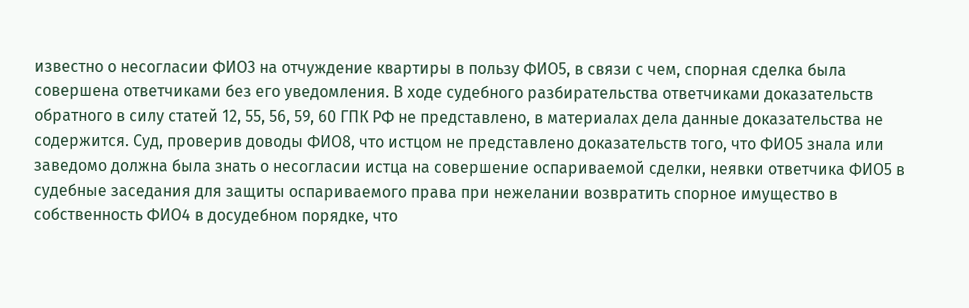известно о несогласии ФИО3 на отчуждение квартиры в пользу ФИО5, в связи с чем, спорная сделка была совершена ответчиками без его уведомления. В ходе судебного разбирательства ответчиками доказательств обратного в силу статей 12, 55, 56, 59, 60 ГПК РФ не представлено, в материалах дела данные доказательства не содержится. Суд, проверив доводы ФИО8, что истцом не представлено доказательств того, что ФИО5 знала или заведомо должна была знать о несогласии истца на совершение оспариваемой сделки, неявки ответчика ФИО5 в судебные заседания для защиты оспариваемого права при нежелании возвратить спорное имущество в собственность ФИО4 в досудебном порядке, что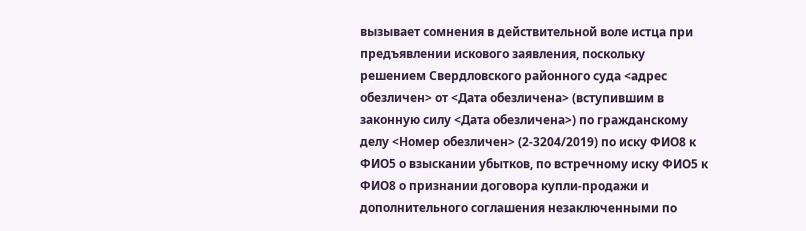вызывает сомнения в действительной воле истца при предъявлении искового заявления, поскольку решением Свердловского районного суда <адрес обезличен> от <Дата обезличена> (вступившим в законную силу <Дата обезличена>) по гражданскому делу <Номер обезличен> (2-3204/2019) по иску ФИО8 к ФИО5 о взыскании убытков, по встречному иску ФИО5 к ФИО8 о признании договора купли-продажи и дополнительного соглашения незаключенными по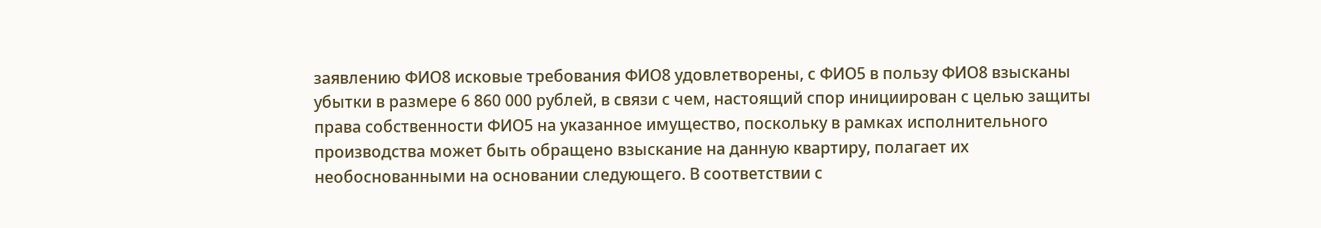заявлению ФИО8 исковые требования ФИО8 удовлетворены, с ФИО5 в пользу ФИО8 взысканы убытки в размере 6 860 000 рублей, в связи с чем, настоящий спор инициирован с целью защиты права собственности ФИО5 на указанное имущество, поскольку в рамках исполнительного производства может быть обращено взыскание на данную квартиру, полагает их необоснованными на основании следующего. В соответствии с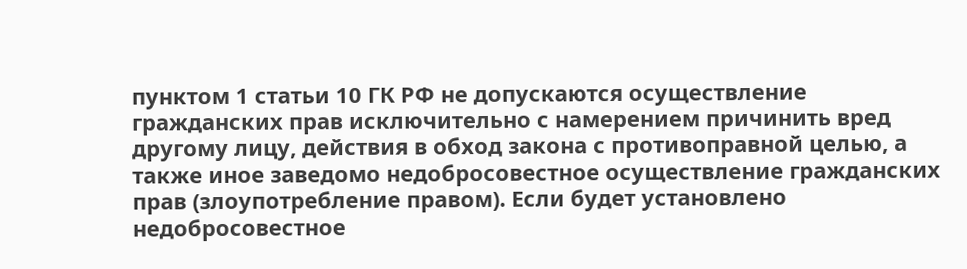пунктом 1 статьи 10 ГК РФ не допускаются осуществление гражданских прав исключительно с намерением причинить вред другому лицу, действия в обход закона с противоправной целью, а также иное заведомо недобросовестное осуществление гражданских прав (злоупотребление правом). Если будет установлено недобросовестное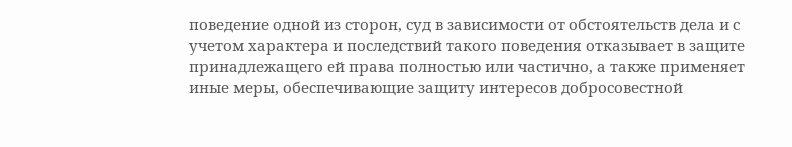поведение одной из сторон, суд в зависимости от обстоятельств дела и с учетом характера и последствий такого поведения отказывает в защите принадлежащего ей права полностью или частично, а также применяет иные меры, обеспечивающие защиту интересов добросовестной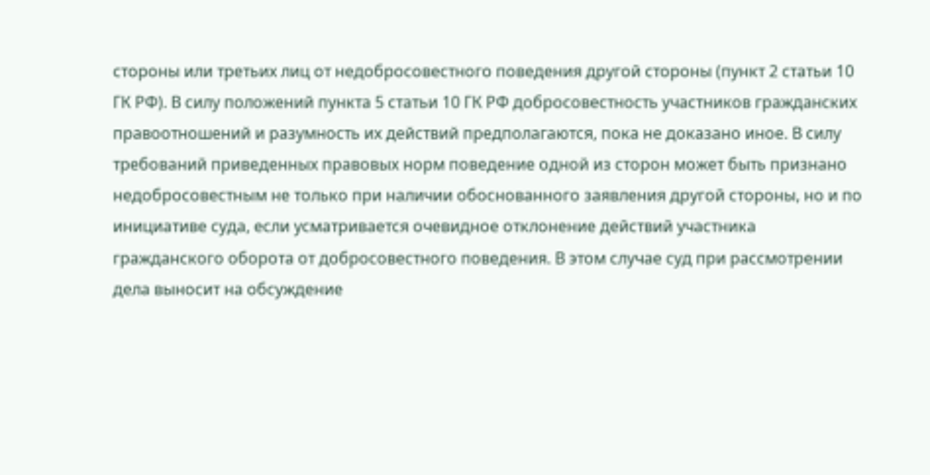стороны или третьих лиц от недобросовестного поведения другой стороны (пункт 2 статьи 10 ГК РФ). В силу положений пункта 5 статьи 10 ГК РФ добросовестность участников гражданских правоотношений и разумность их действий предполагаются, пока не доказано иное. В силу требований приведенных правовых норм поведение одной из сторон может быть признано недобросовестным не только при наличии обоснованного заявления другой стороны, но и по инициативе суда, если усматривается очевидное отклонение действий участника гражданского оборота от добросовестного поведения. В этом случае суд при рассмотрении дела выносит на обсуждение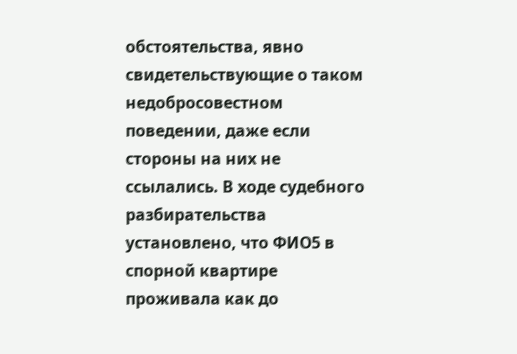обстоятельства, явно свидетельствующие о таком недобросовестном поведении, даже если стороны на них не ссылались. В ходе судебного разбирательства установлено, что ФИО5 в спорной квартире проживала как до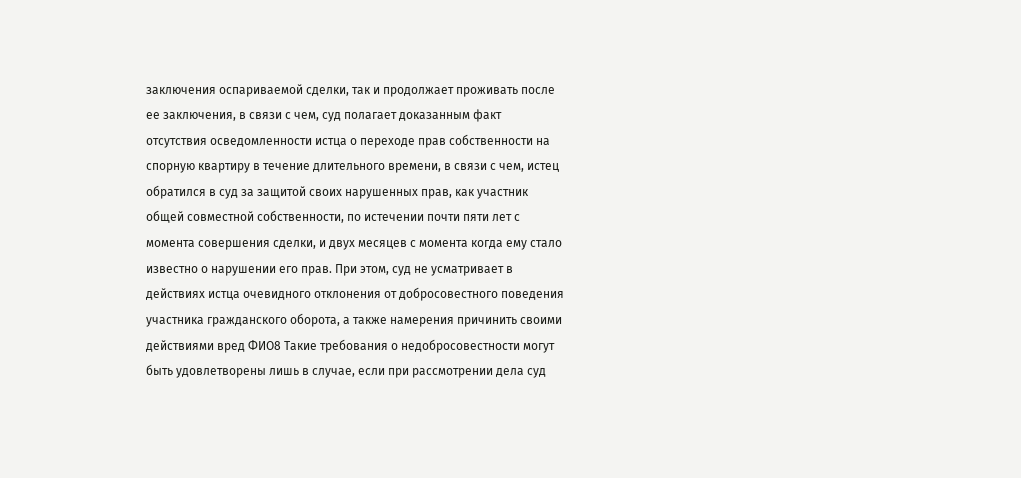заключения оспариваемой сделки, так и продолжает проживать после ее заключения, в связи с чем, суд полагает доказанным факт отсутствия осведомленности истца о переходе прав собственности на спорную квартиру в течение длительного времени, в связи с чем, истец обратился в суд за защитой своих нарушенных прав, как участник общей совместной собственности, по истечении почти пяти лет с момента совершения сделки, и двух месяцев с момента когда ему стало известно о нарушении его прав. При этом, суд не усматривает в действиях истца очевидного отклонения от добросовестного поведения участника гражданского оборота, а также намерения причинить своими действиями вред ФИО8 Такие требования о недобросовестности могут быть удовлетворены лишь в случае, если при рассмотрении дела суд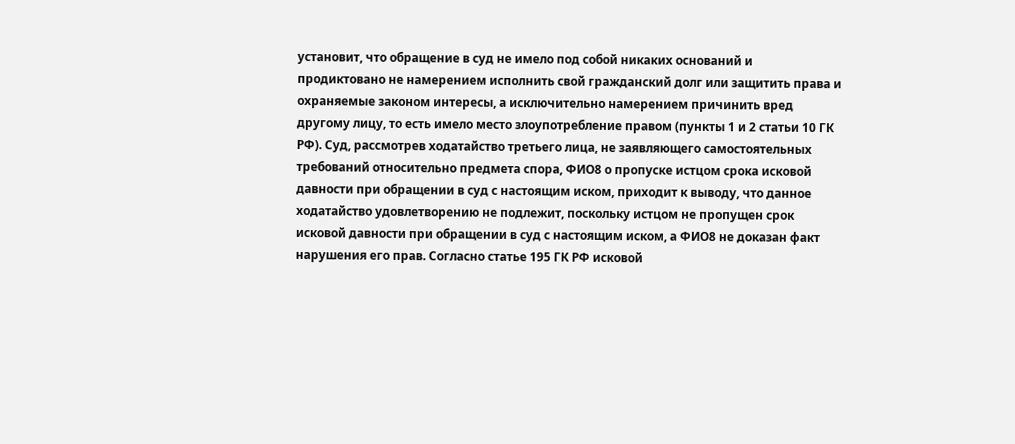установит, что обращение в суд не имело под собой никаких оснований и продиктовано не намерением исполнить свой гражданский долг или защитить права и охраняемые законом интересы, а исключительно намерением причинить вред другому лицу, то есть имело место злоупотребление правом (пункты 1 и 2 статьи 10 ГК РФ). Суд, рассмотрев ходатайство третьего лица, не заявляющего самостоятельных требований относительно предмета спора, ФИО8 о пропуске истцом срока исковой давности при обращении в суд с настоящим иском, приходит к выводу, что данное ходатайство удовлетворению не подлежит, поскольку истцом не пропущен срок исковой давности при обращении в суд с настоящим иском, а ФИО8 не доказан факт нарушения его прав. Согласно статье 195 ГК РФ исковой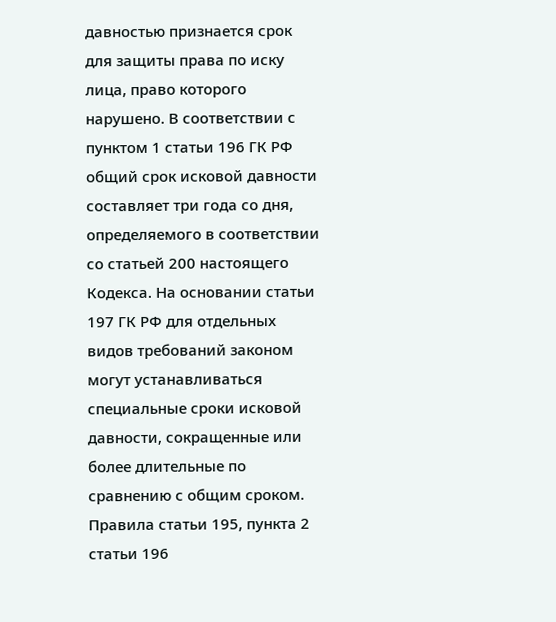давностью признается срок для защиты права по иску лица, право которого нарушено. В соответствии с пунктом 1 статьи 196 ГК РФ общий срок исковой давности составляет три года со дня, определяемого в соответствии со статьей 200 настоящего Кодекса. На основании статьи 197 ГК РФ для отдельных видов требований законом могут устанавливаться специальные сроки исковой давности, сокращенные или более длительные по сравнению с общим сроком. Правила статьи 195, пункта 2 статьи 196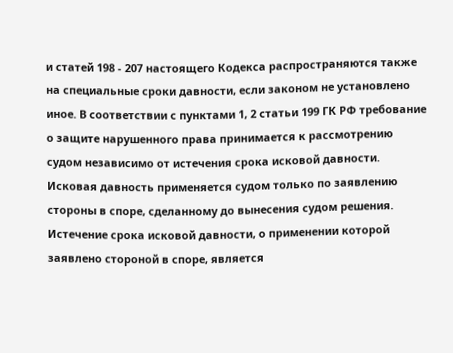и статей 198 - 207 настоящего Кодекса распространяются также на специальные сроки давности, если законом не установлено иное. В соответствии с пунктами 1, 2 статьи 199 ГК РФ требование о защите нарушенного права принимается к рассмотрению судом независимо от истечения срока исковой давности. Исковая давность применяется судом только по заявлению стороны в споре, сделанному до вынесения судом решения. Истечение срока исковой давности, о применении которой заявлено стороной в споре, является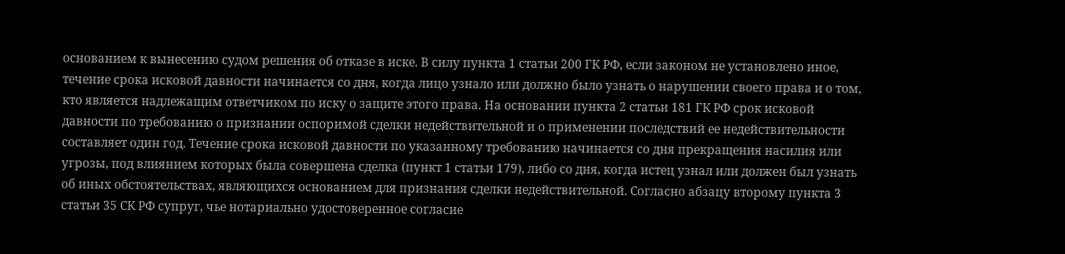основанием к вынесению судом решения об отказе в иске. В силу пункта 1 статьи 200 ГК РФ, если законом не установлено иное, течение срока исковой давности начинается со дня, когда лицо узнало или должно было узнать о нарушении своего права и о том, кто является надлежащим ответчиком по иску о защите этого права. На основании пункта 2 статьи 181 ГК РФ срок исковой давности по требованию о признании оспоримой сделки недействительной и о применении последствий ее недействительности составляет один год. Течение срока исковой давности по указанному требованию начинается со дня прекращения насилия или угрозы, под влиянием которых была совершена сделка (пункт 1 статьи 179), либо со дня, когда истец узнал или должен был узнать об иных обстоятельствах, являющихся основанием для признания сделки недействительной. Согласно абзацу второму пункта 3 статьи 35 СК РФ супруг, чье нотариально удостоверенное согласие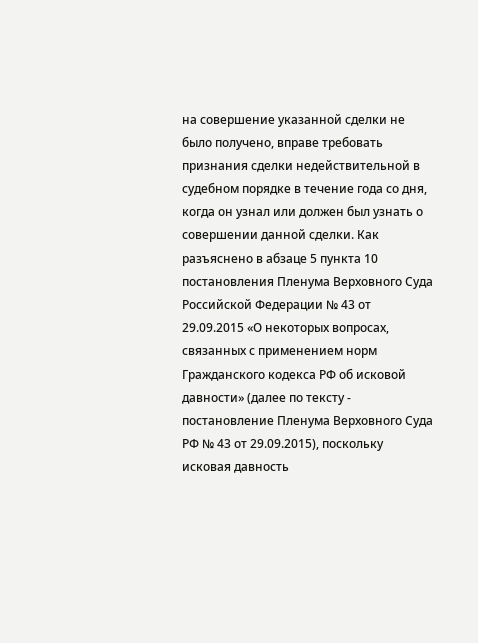на совершение указанной сделки не было получено, вправе требовать признания сделки недействительной в судебном порядке в течение года со дня, когда он узнал или должен был узнать о совершении данной сделки. Как разъяснено в абзаце 5 пункта 10 постановления Пленума Верховного Суда Российской Федерации № 43 от 29.09.2015 «О некоторых вопросах, связанных с применением норм Гражданского кодекса РФ об исковой давности» (далее по тексту - постановление Пленума Верховного Суда РФ № 43 от 29.09.2015), поскольку исковая давность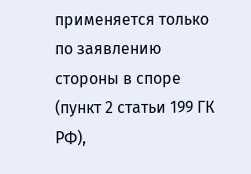применяется только по заявлению стороны в споре (пункт 2 статьи 199 ГК РФ),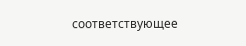соответствующее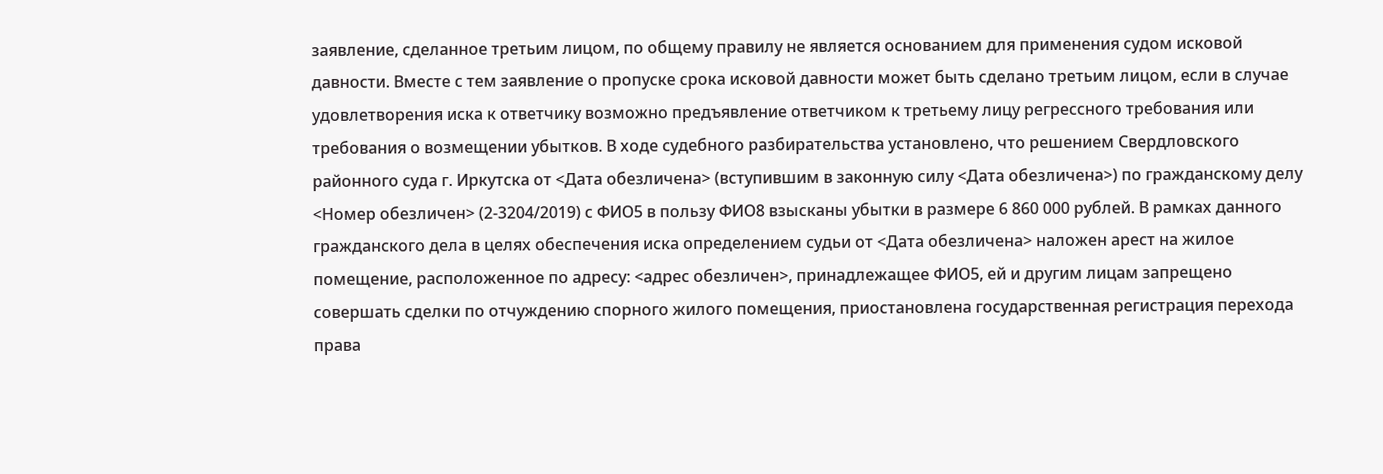заявление, сделанное третьим лицом, по общему правилу не является основанием для применения судом исковой давности. Вместе с тем заявление о пропуске срока исковой давности может быть сделано третьим лицом, если в случае удовлетворения иска к ответчику возможно предъявление ответчиком к третьему лицу регрессного требования или требования о возмещении убытков. В ходе судебного разбирательства установлено, что решением Свердловского районного суда г. Иркутска от <Дата обезличена> (вступившим в законную силу <Дата обезличена>) по гражданскому делу <Номер обезличен> (2-3204/2019) с ФИО5 в пользу ФИО8 взысканы убытки в размере 6 860 000 рублей. В рамках данного гражданского дела в целях обеспечения иска определением судьи от <Дата обезличена> наложен арест на жилое помещение, расположенное по адресу: <адрес обезличен>, принадлежащее ФИО5, ей и другим лицам запрещено совершать сделки по отчуждению спорного жилого помещения, приостановлена государственная регистрация перехода права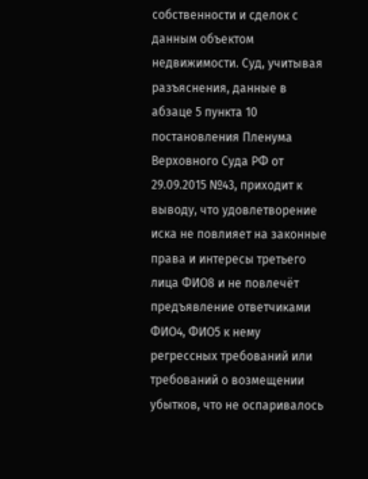собственности и сделок с данным объектом недвижимости. Суд, учитывая разъяснения, данные в абзаце 5 пункта 10 постановления Пленума Верховного Суда РФ от 29.09.2015 №43, приходит к выводу, что удовлетворение иска не повлияет на законные права и интересы третьего лица ФИО8 и не повлечёт предъявление ответчиками ФИО4, ФИО5 к нему регрессных требований или требований о возмещении убытков, что не оспаривалось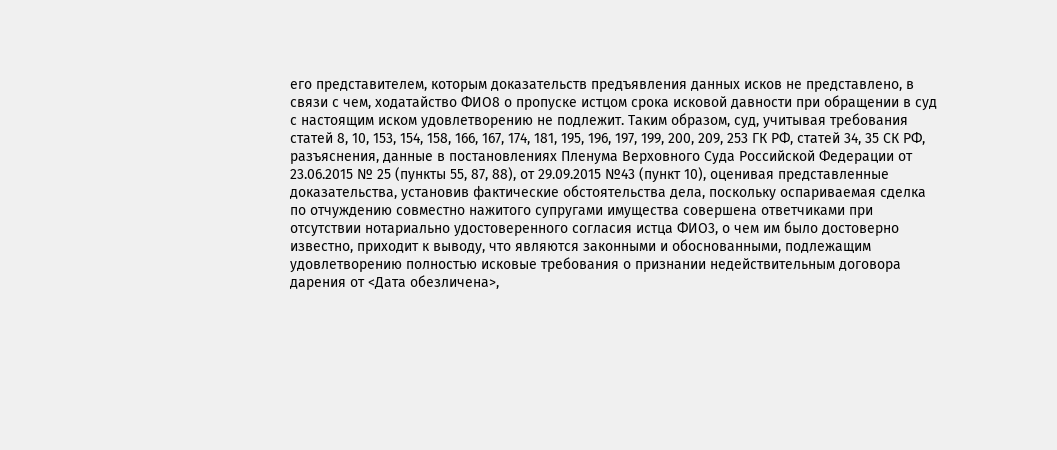его представителем, которым доказательств предъявления данных исков не представлено, в связи с чем, ходатайство ФИО8 о пропуске истцом срока исковой давности при обращении в суд с настоящим иском удовлетворению не подлежит. Таким образом, суд, учитывая требования статей 8, 10, 153, 154, 158, 166, 167, 174, 181, 195, 196, 197, 199, 200, 209, 253 ГК РФ, статей 34, 35 СК РФ, разъяснения, данные в постановлениях Пленума Верховного Суда Российской Федерации от 23.06.2015 № 25 (пункты 55, 87, 88), от 29.09.2015 №43 (пункт 10), оценивая представленные доказательства, установив фактические обстоятельства дела, поскольку оспариваемая сделка по отчуждению совместно нажитого супругами имущества совершена ответчиками при отсутствии нотариально удостоверенного согласия истца ФИО3, о чем им было достоверно известно, приходит к выводу, что являются законными и обоснованными, подлежащим удовлетворению полностью исковые требования о признании недействительным договора дарения от <Дата обезличена>,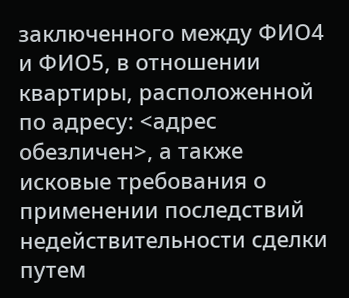заключенного между ФИО4 и ФИО5, в отношении квартиры, расположенной по адресу: <адрес обезличен>, а также исковые требования о применении последствий недействительности сделки путем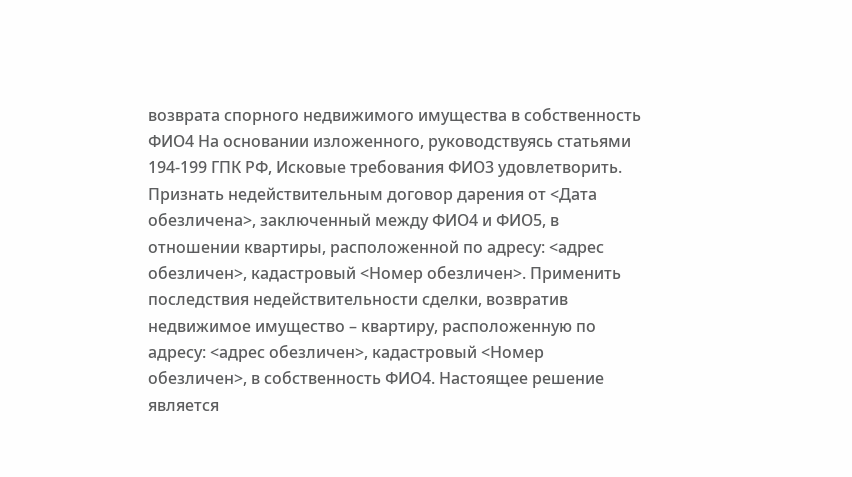возврата спорного недвижимого имущества в собственность ФИО4 На основании изложенного, руководствуясь статьями 194-199 ГПК РФ, Исковые требования ФИО3 удовлетворить. Признать недействительным договор дарения от <Дата обезличена>, заключенный между ФИО4 и ФИО5, в отношении квартиры, расположенной по адресу: <адрес обезличен>, кадастровый <Номер обезличен>. Применить последствия недействительности сделки, возвратив недвижимое имущество – квартиру, расположенную по адресу: <адрес обезличен>, кадастровый <Номер обезличен>, в собственность ФИО4. Настоящее решение является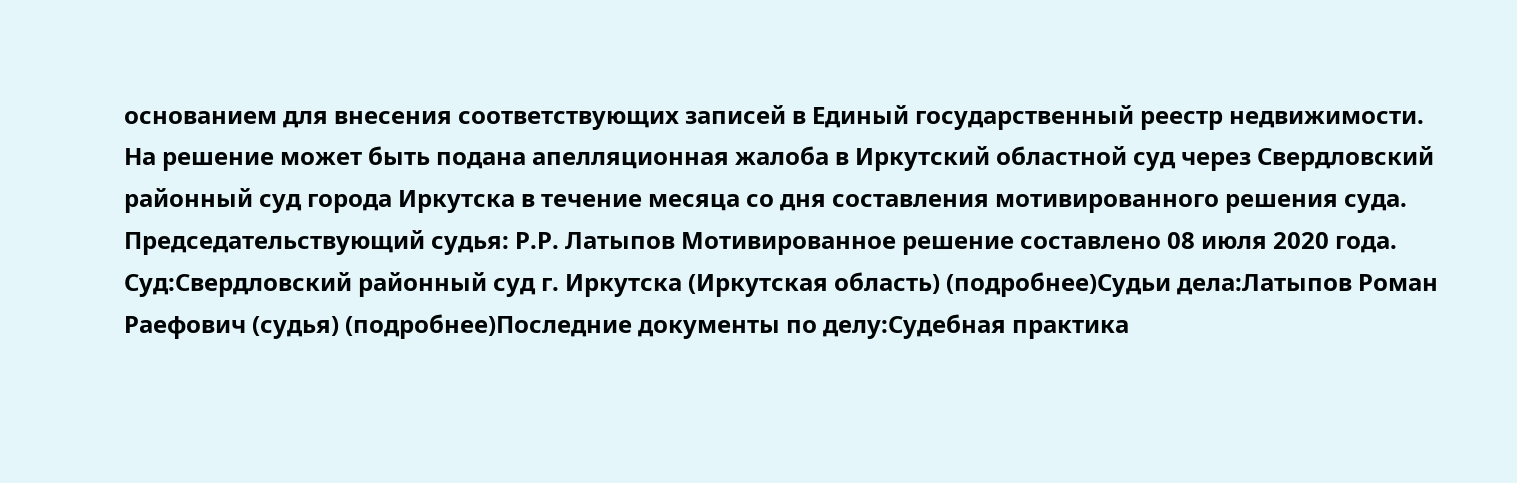основанием для внесения соответствующих записей в Единый государственный реестр недвижимости. На решение может быть подана апелляционная жалоба в Иркутский областной суд через Свердловский районный суд города Иркутска в течение месяца со дня составления мотивированного решения суда. Председательствующий судья: Р.Р. Латыпов Мотивированное решение составлено 08 июля 2020 года. Суд:Свердловский районный суд г. Иркутска (Иркутская область) (подробнее)Судьи дела:Латыпов Роман Раефович (судья) (подробнее)Последние документы по делу:Судебная практика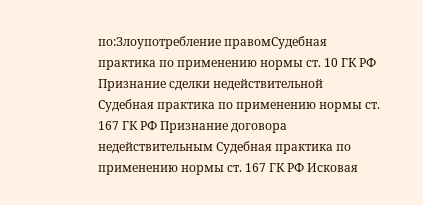по:Злоупотребление правомСудебная практика по применению нормы ст. 10 ГК РФ Признание сделки недействительной Судебная практика по применению нормы ст. 167 ГК РФ Признание договора недействительным Судебная практика по применению нормы ст. 167 ГК РФ Исковая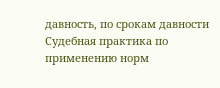давность, по срокам давности Судебная практика по применению норм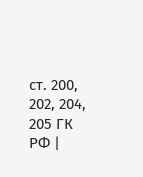ст. 200, 202, 204, 205 ГК РФ |